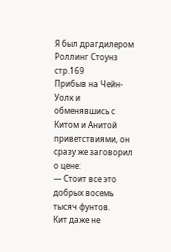Я был драгдилером Роллинг Стоунз стр.169
Прибыв на Чейн-Уолк и обменявшись с Китом и Анитой приветствиями, он сразу же заговорил о цене:
— Стоит все это добрых восемь тысяч фунтов.
Кит даже не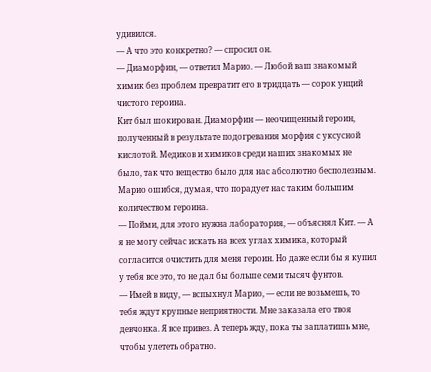удивился.
— А что это конкретно? — спросил он.
— Диаморфин, — ответил Марио. — Любой ваш знакомый химик без проблем превратит его в тридцать — сорок унций чистого героина.
Кит был шокирован. Диаморфин — неочищенный героин, полученный в результате подогревания морфия с уксусной кислотой. Медиков и химиков среди наших знакомых не было, так что вещество было для нас абсолютно бесполезным. Марио ошибся, думая, что порадует нас таким большим количеством героина.
— Пойми, для этого нужна лаборатория, — объяснял Кит. — А я не могу сейчас искать на всех углах химика, который согласится очистить для меня героин. Но даже если бы я купил у тебя все это, то не дал бы больше семи тысяч фунтов.
— Имей в виду, — вспыхнул Марио, — если не возьмешь, то тебя ждут крупные неприятности. Мне заказала его твоя девчонка. Я все привез. А теперь жду, пока ты заплатишь мне, чтобы улететь обратно.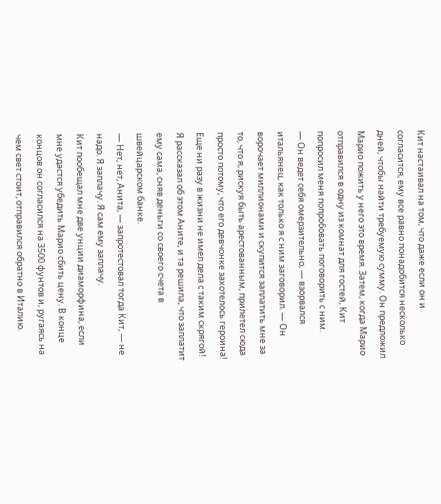Кит настаивал на том, что даже если он и согласится, ему все равно понадобится несколько дней, чтобы найти требуемую сумму. Он предложил Марио пожить у него это время. Затем, когда Марио отправился в одну из комнат для гостей, Кит попросил меня попробовать поговорить с ним.
— Он ведет себя омерзительно, — взорвался итальянец, как только я с ним заговорил. — Он ворочает миллионами и скупится заплатить мне за то, что я, рискуя быть арестованным, прилетел сюда просто потому, что его девчонке захотелось героина! Еще ни разу в жизни не имел дела с таким скрягой!
Я рассказал об этом Аните, и та решила, что заплатит ему сама, сняв деньги со своего счета в швейцарском банке.
— Нет, нет, Анита, — запротестовал тогда Кит, — не надо. Я заплачу. Я сам ему заплачу.
Кит пообещал мне две унции диаморфина, если мне удастся убедить Марио сбить цену. В конце концов он согласился на 3500 фунтов и, ругаясь на чем свет стоит, отправился обратно в Италию.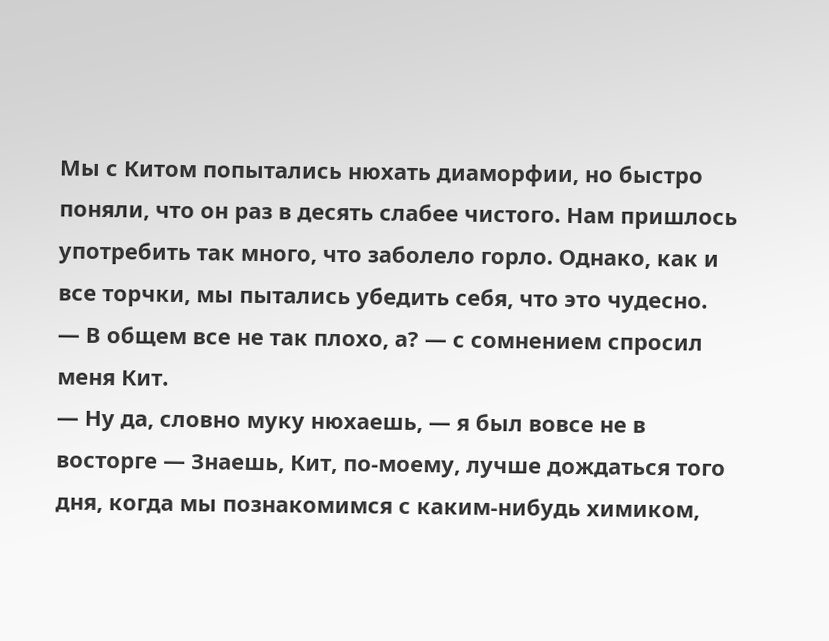Мы с Китом попытались нюхать диаморфии, но быстро поняли, что он раз в десять слабее чистого. Нам пришлось употребить так много, что заболело горло. Однако, как и все торчки, мы пытались убедить себя, что это чудесно.
— В общем все не так плохо, а? — с сомнением спросил меня Кит.
— Ну да, словно муку нюхаешь, — я был вовсе не в восторге — Знаешь, Кит, по-моему, лучше дождаться того дня, когда мы познакомимся с каким-нибудь химиком,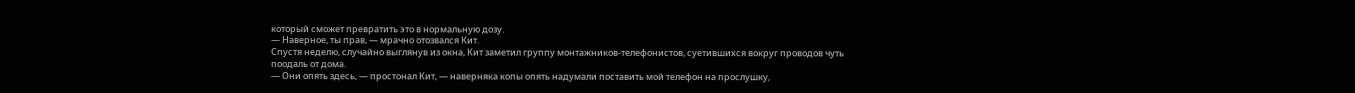который сможет превратить это в нормальную дозу.
— Наверное, ты прав, — мрачно отозвался Кит.
Спустя неделю, случайно выглянув из окна, Кит заметил группу монтажников-телефонистов, суетившихся вокруг проводов чуть поодаль от дома.
— Они опять здесь, — простонал Кит, — наверняка копы опять надумали поставить мой телефон на прослушку,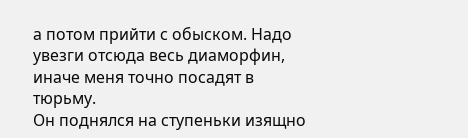а потом прийти с обыском. Надо увезги отсюда весь диаморфин, иначе меня точно посадят в тюрьму.
Он поднялся на ступеньки изящно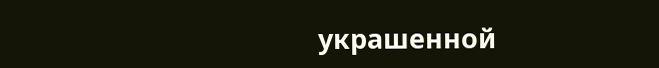украшенной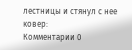лестницы и стянул с нее ковер:
Комментарии 0